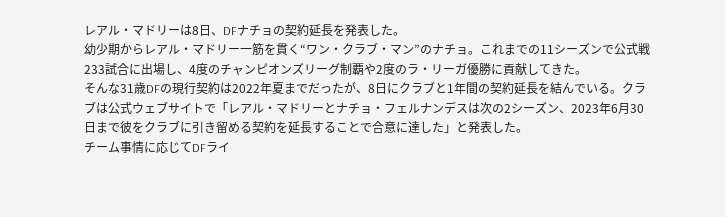レアル・マドリーは8日、DFナチョの契約延長を発表した。
幼少期からレアル・マドリー一筋を貫く“ワン・クラブ・マン”のナチョ。これまでの11シーズンで公式戦233試合に出場し、4度のチャンピオンズリーグ制覇や2度のラ・リーガ優勝に貢献してきた。
そんな31歳DFの現行契約は2022年夏までだったが、8日にクラブと1年間の契約延長を結んでいる。クラブは公式ウェブサイトで「レアル・マドリーとナチョ・フェルナンデスは次の2シーズン、2023年6月30日まで彼をクラブに引き留める契約を延長することで合意に達した」と発表した。
チーム事情に応じてDFライ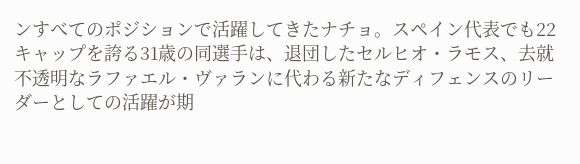ンすべてのポジションで活躍してきたナチョ。スペイン代表でも22キャップを誇る31歳の同選手は、退団したセルヒオ・ラモス、去就不透明なラファエル・ヴァランに代わる新たなディフェンスのリーダーとしての活躍が期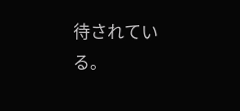待されている。